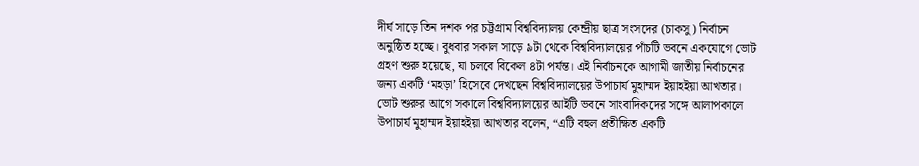দীর্ঘ সাড়ে তিন দশক পর চট্টগ্রাম বিশ্ববিদ্যালয় কেন্দ্রীয় ছাত্র সংসদের (চাকসু) নির্বাচন অনুষ্ঠিত হচ্ছে। বুধবার সকাল সাড়ে ৯টা থেকে বিশ্ববিদ্যালয়ের পাঁচটি ভবনে একযোগে ভোট গ্রহণ শুরু হয়েছে, যা চলবে বিকেল ৪টা পর্যন্ত। এই নির্বাচনকে আগামী জাতীয় নির্বাচনের জন্য একটি ‘মহড়া’ হিসেবে দেখছেন বিশ্ববিদ্যালয়ের উপাচার্য মুহাম্মদ ইয়াহইয়া আখতার।
ভোট শুরুর আগে সকালে বিশ্ববিদ্যালয়ের আইটি ভবনে সাংবাদিকদের সঙ্গে আলাপকালে উপাচার্য মুহাম্মদ ইয়াহইয়া আখতার বলেন, “এটি বহুল প্রতীক্ষিত একটি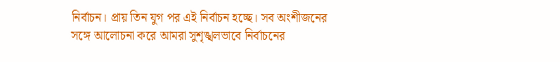নির্বাচন। প্রায় তিন যুগ পর এই নির্বাচন হচ্ছে। সব অংশীজনের সঙ্গে আলোচনা করে আমরা সুশৃঙ্খলভাবে নির্বাচনের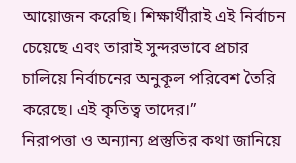আয়োজন করেছি। শিক্ষার্থীরাই এই নির্বাচন চেয়েছে এবং তারাই সুন্দরভাবে প্রচার চালিয়ে নির্বাচনের অনুকূল পরিবেশ তৈরি করেছে। এই কৃতিত্ব তাদের।”
নিরাপত্তা ও অন্যান্য প্রস্তুতির কথা জানিয়ে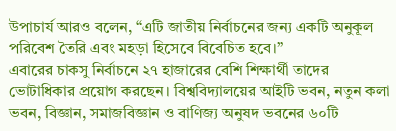উপাচার্য আরও বলেন, “এটি জাতীয় নির্বাচনের জন্য একটি অনুকূল পরিবেশ তৈরি এবং মহড়া হিসেবে বিবেচিত হবে।”
এবারের চাকসু নির্বাচনে ২৭ হাজারের বেশি শিক্ষার্থী তাদের ভোটাধিকার প্রয়োগ করছেন। বিশ্ববিদ্যালয়ের আইটি ভবন, নতুন কলা ভবন, বিজ্ঞান, সমাজবিজ্ঞান ও বাণিজ্য অনুষদ ভবনের ৬০টি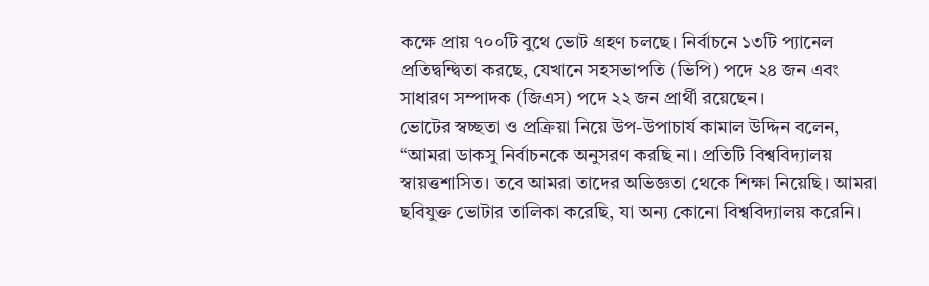কক্ষে প্রায় ৭০০টি বুথে ভোট গ্রহণ চলছে। নির্বাচনে ১৩টি প্যানেল প্রতিদ্বন্দ্বিতা করছে, যেখানে সহসভাপতি (ভিপি) পদে ২৪ জন এবং সাধারণ সম্পাদক (জিএস) পদে ২২ জন প্রার্থী রয়েছেন।
ভোটের স্বচ্ছতা ও প্রক্রিয়া নিয়ে উপ-উপাচার্য কামাল উদ্দিন বলেন, “আমরা ডাকসু নির্বাচনকে অনুসরণ করছি না। প্রতিটি বিশ্ববিদ্যালয় স্বায়ত্তশাসিত। তবে আমরা তাদের অভিজ্ঞতা থেকে শিক্ষা নিয়েছি। আমরা ছবিযুক্ত ভোটার তালিকা করেছি, যা অন্য কোনো বিশ্ববিদ্যালয় করেনি।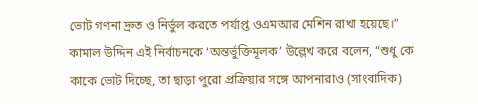ভোট গণনা দ্রুত ও নির্ভুল করতে পর্যাপ্ত ওএমআর মেশিন রাখা হয়েছে।”
কামাল উদ্দিন এই নির্বাচনকে ‘অন্তর্ভুক্তিমূলক’ উল্লেখ করে বলেন, “শুধু কে কাকে ভোট দিচ্ছে, তা ছাড়া পুরো প্রক্রিয়ার সঙ্গে আপনারাও (সাংবাদিক)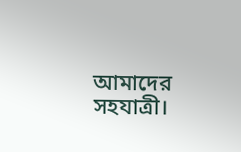আমাদের সহযাত্রী।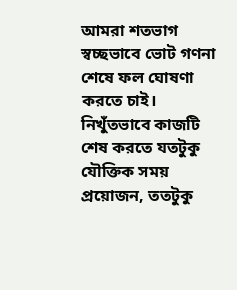আমরা শতভাগ স্বচ্ছভাবে ভোট গণনা শেষে ফল ঘোষণা করতে চাই। নিখুঁতভাবে কাজটি শেষ করতে যতটুকু যৌক্তিক সময় প্রয়োজন, ততটুকু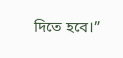দিতে হবে।”